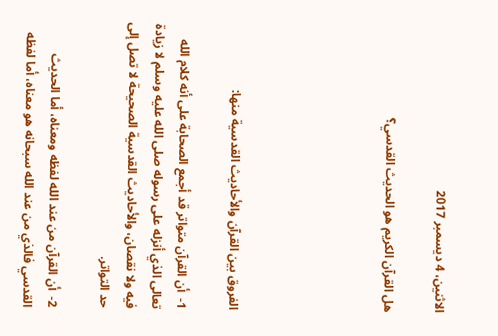الاثنين، 4 ديسمبر 2017

هل القرآن الكريم هو الحديث القدسي؟





الفروق بين القرآن والأحاديث القدسية منها:

1-  أن القرآن متواتر قد أجمع الصحابة على أنه كلام الله تعالى الذي أنزله على رسوله صلى الله عليه وسلم لا زيادة فيه ولا نقصان، والأحاديث القدسية الصحيحة لا تصل إلى حد التواتر.

2-  أن القرآن من عند الله لفظه ومعناه، أما الحديث القدسي فالذي من عند الله سبحانه هو معناه، أما لفظه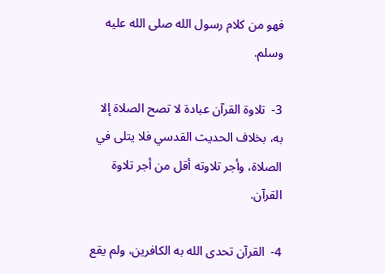فهو من كلام رسول الله صلى الله عليه وسلم.

3-  تلاوة القرآن عبادة لا تصح الصلاة إلا به، بخلاف الحديث القدسي فلا يتلى في الصلاة، وأجر تلاوته أقل من أجر تلاوة القرآن.

4-  القرآن تحدى الله به الكافرين، ولم يقع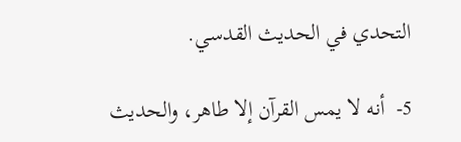التحدي في الحديث القدسي.

5-  أنه لا يمس القرآن إلا طاهر، والحديث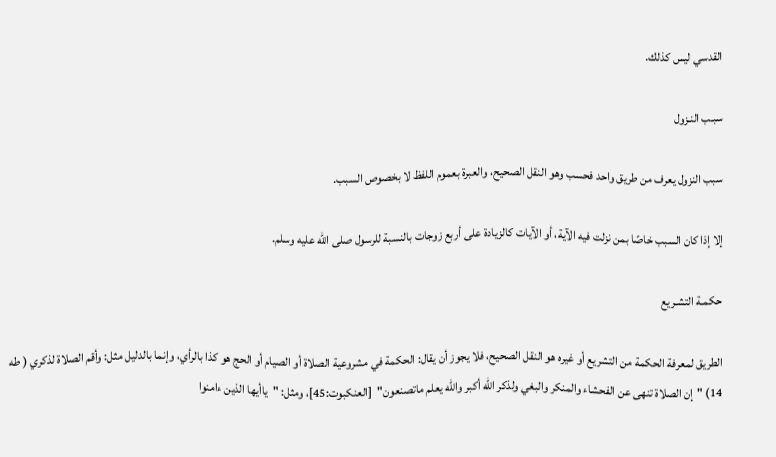القدسي ليس كذلك.

سبـب النـزول

سبب النزول يعرف من طريق واحد فحسب وهو النقل الصحيح، والعبرة بعموم اللفظ لا بخصوص السبب.

إلا إذا كان السبب خاصًا بمن نزلت فيه الآية، أو الآيات كالزيادة على أربع زوجات بالنسبة للرسول صلى الله عليه وسلم.

حكمـة التشـريع

الطريق لمعرفة الحكمة من التشريع أو غيره هو النقل الصحيح، فلا يجوز أن يقال: الحكمة في مشروعية الصلاة أو الصيام أو الحج هو كذا بالرأي، وإنما بالدليل مثل: وأقم الصلاة لذكري ( طه 14) "إن الصلاة تنهى عن الفحشاء والمنكر والبغي ولذكر الله أكبر والله يعلم ماتصنعون"  [العنكبوت:45]، ومثل: "ياأيها الذين ءامنوا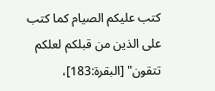كتب عليكم الصيام كما كتب على الذين من قبلكم لعلكم تتقون" [البقرة:183]،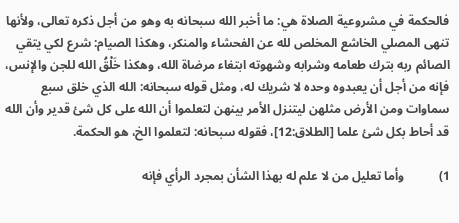فالحكمة في مشروعية الصلاة هي: ما أخبر الله سبحانه به وهو من أجل ذكره تعالى، ولأنها تنهى المصلي الخاشع المخلص لله عن الفحشاء والمنكر، وهكذا الصيام: شرع لكي يتقي الصائم ربه بترك طعامه وشرابه وشهوته ابتغاء مرضاة الله، وهكذا خَلْقُ الله للجن والإنس، فإنه من أجل أن يعبدوه وحده لا شريك له، ومثل قوله سبحانه: الله الذي خلق سبع سماوات ومن الأرض مثلهن ليتنزل الأمر بينهن لتعلموا أن الله على كل شئ قدير وأن الله قد أحاط بكل شئ علما [الطلاق:12]، فقوله سبحانه: لتعلموا الخ، هو الحكمة.

1)           وأما تعليل من لا علم له بهذا الشأن بمجرد الرأي فإنه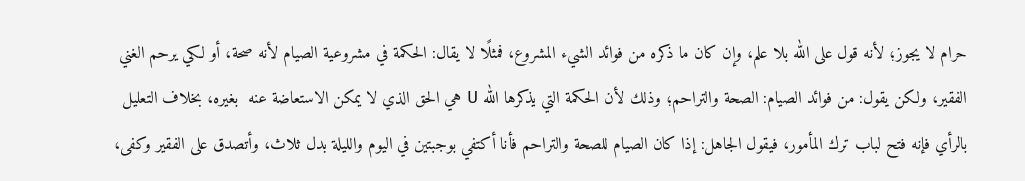حرام لا يجوز؛ لأنه قول على الله بلا علم، وإن كان ما ذكره من فوائد الشيء المشروع، فمثلًا لا يقال: الحكمة في مشروعية الصيام لأنه صحة، أو لكي يرحم الغني الفقير، ولكن يقول: من فوائد الصيام: الصحة والتراحم؛ وذلك لأن الحكمة التي يذكرها الله U هي الحق الذي لا يمكن الاستعاضة عنه  بغيره، بخلاف التعليل بالرأي فإنه فتح لباب ترك المأمور، فيقول الجاهل: إذا كان الصيام للصحة والتراحم فأنا أكتفي بوجبتين في اليوم والليلة بدل ثلاث، وأتصدق على الفقير وكفى،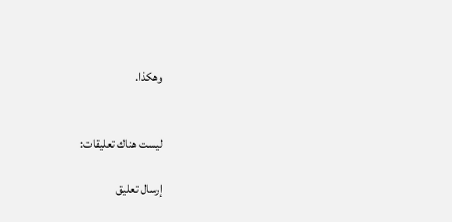وهكذا.


ليست هناك تعليقات:

إرسال تعليق